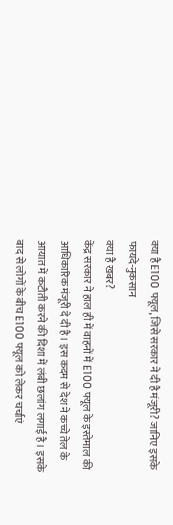क्या है E100 फ्यूल, जिसे सरकार ने दी है मंजूरी? जानिए इसके फायदे-नुकसान
क्या है खबर?
केंद्र सरकार ने हाल ही में वाहनों में E100 फ्यूल के इस्तेमाल की आधिकारिक मंजूरी दे दी है। इस कदम से देश ने कच्चे तेल के आयात में कटौती करने की दिशा में लंबी छलांग लगाई है। इसके बाद से लोगों के बीच E100 फ्यूल को लेकर चर्चाएं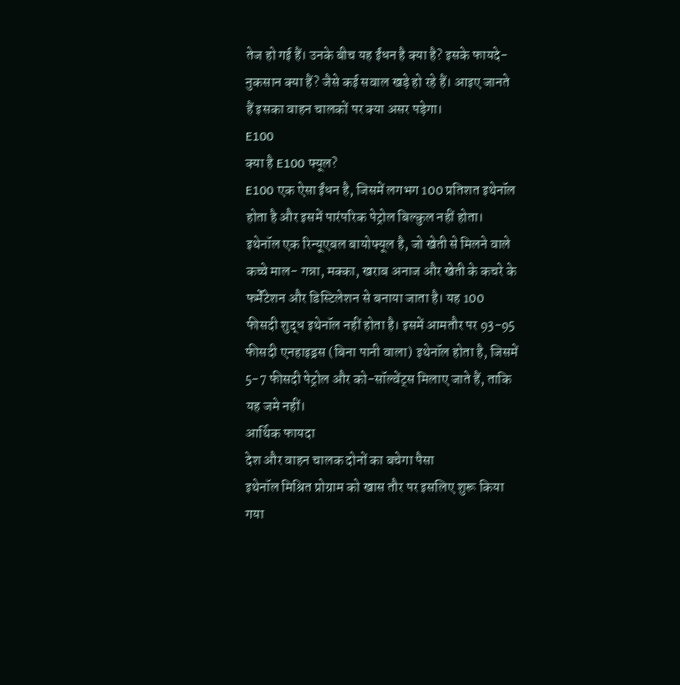तेज हो गई हैं। उनके बीच यह ईंधन है क्या है? इसके फायदे-नुकसान क्या हैं? जैसे कई सवाल खड़े हो रहे हैं। आइए जानते हैं इसका वाहन चालकों पर क्या असर पड़ेगा।
E100
क्या है E100 फ्यूल?
E100 एक ऐसा ईंधन है, जिसमें लगभग 100 प्रतिशत इथेनॉल होता है और इसमें पारंपरिक पेट्रोल बिल्कुल नहीं होता। इथेनॉल एक रिन्यूएबल बायोफ्यूल है, जो खेती से मिलने वाले कच्चे माल- गन्ना, मक्का, खराब अनाज और खेती के कचरे के फर्मेंटेशन और डिस्टिलेशन से बनाया जाता है। यह 100 फीसदी शुद्ध इथेनॉल नहीं होता है। इसमें आमतौर पर 93-95 फीसदी एनहाइड्रस (बिना पानी वाला) इथेनॉल होता है, जिसमें 5-7 फीसदी पेट्रोल और को-सॉल्वेंट्स मिलाए जाते हैं, ताकि यह जमे नहीं।
आर्थिक फायदा
देश और वाहन चालक दोनों का बचेगा पैसा
इथेनॉल मिश्रित प्रोग्राम को खास तौर पर इसलिए शुरू किया गया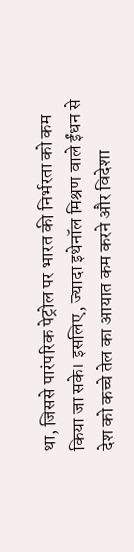था, जिससे पारंपरिक पेट्रोल पर भारत की निर्भरता को कम किया जा सके। इसलिए, ज्यादा इथेनॉल मिश्रण वाले ईंधन से देश को कच्चे तेल का आयात कम करने और विदेशा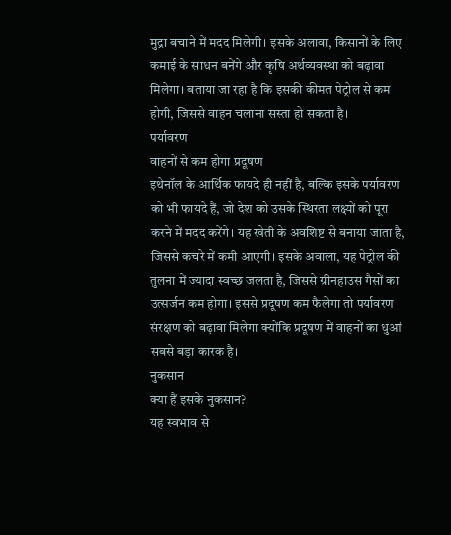मुद्रा बचाने में मदद मिलेगी। इसके अलावा, किसानों के लिए कमाई के साधन बनेंगे और कृषि अर्थव्यवस्था को बढ़ावा मिलेगा। बताया जा रहा है कि इसकी कीमत पेट्रोल से कम होगी, जिससे वाहन चलाना सस्ता हो सकता है।
पर्यावरण
वाहनों से कम होगा प्रदूषण
इथेनॉल के आर्थिक फायदे ही नहीं है, बल्कि इसके पर्यावरण को भी फायदे हैं, जो देश को उसके स्थिरता लक्ष्यों को पूरा करने में मदद करेंगे। यह खेती के अवशिष्ट से बनाया जाता है, जिससे कचरे में कमी आएगी। इसके अवाला, यह पेट्रोल की तुलना में ज्यादा स्वच्छ जलता है, जिससे ग्रीनहाउस गैसों का उत्सर्जन कम होगा। इससे प्रदूषण कम फैलेगा तो पर्यावरण संरक्षण को बढ़ावा मिलेगा क्योंकि प्रदूषण में वाहनों का धुआं सबसे बड़ा कारक है।
नुकसान
क्या हैं इसके नुकसान?
यह स्वभाव से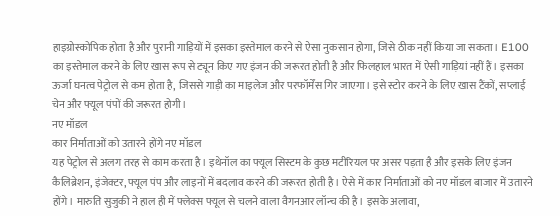हाइग्रोस्कोपिक होता है और पुरानी गाड़ियों में इसका इस्तेमाल करने से ऐसा नुकसान होगा, जिसे ठीक नहीं किया जा सकता। E100 का इस्तेमाल करने के लिए खास रूप से ट्यून किए गए इंजन की जरूरत होती है और फिलहाल भारत में ऐसी गाड़ियां नहीं हैं। इसका ऊर्जा घनत्व पेट्रोल से कम होता है, जिससे गाड़ी का माइलेज और परफॉर्मेंस गिर जाएगा। इसे स्टोर करने के लिए खास टैंकों, सप्लाई चेन और फ्यूल पंपों की जरूरत होगी।
नए मॉडल
कार निर्माताओं को उतारने होंगे नए मॉडल
यह पेट्रोल से अलग तरह से काम करता है। इथेनॉल का फ्यूल सिस्टम के कुछ मटीरियल पर असर पड़ता है और इसके लिए इंजन कैलिब्रेशन, इंजेक्टर, फ्यूल पंप और लाइनों में बदलाव करने की जरूरत होती है। ऐसे में कार निर्माताओं को नए मॉडल बाजार में उतारने होंगे। मारुति सुजुकी ने हाल ही में फ्लेक्स फ्यूल से चलने वाला वैगनआर लॉन्च की है। इसके अलावा,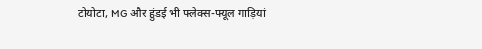टोयोटा, MG और हुंडई भी फ्लेक्स-फ्यूल गाड़ियां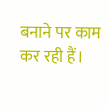बनाने पर काम कर रही हैं।